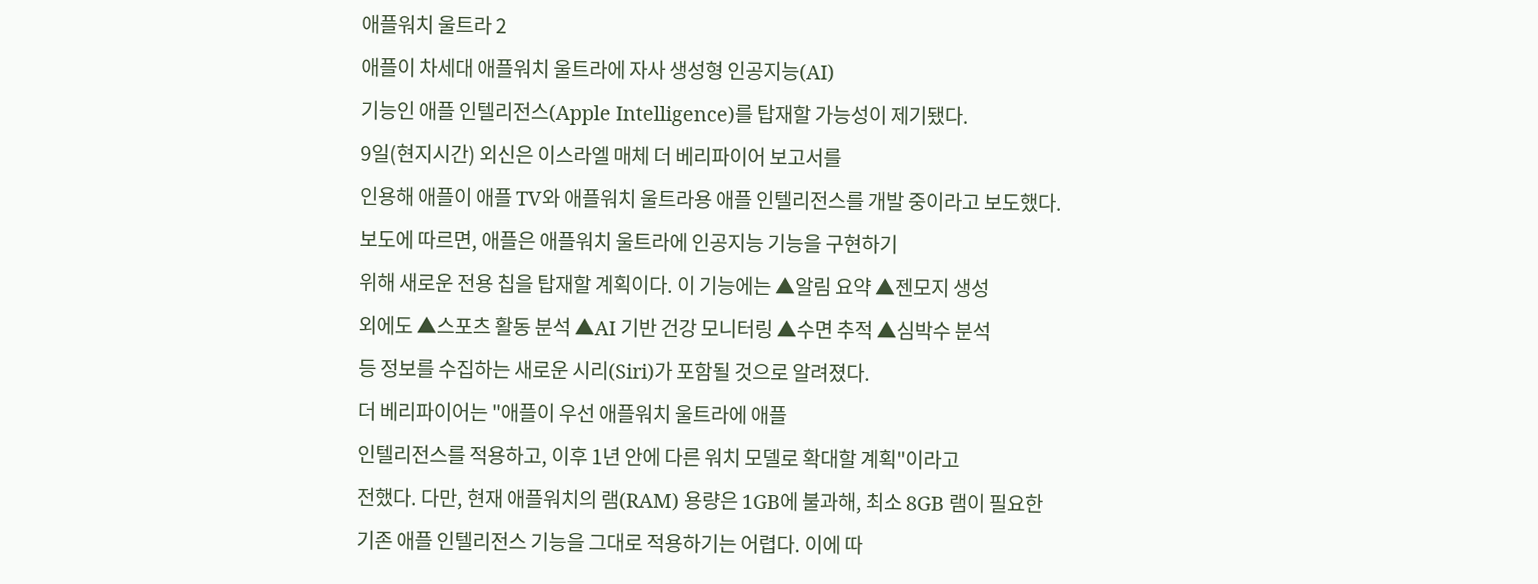애플워치 울트라 2
애플이 차세대 애플워치 울트라에 자사 생성형 인공지능(AI)
기능인 애플 인텔리전스(Apple Intelligence)를 탑재할 가능성이 제기됐다.
9일(현지시간) 외신은 이스라엘 매체 더 베리파이어 보고서를
인용해 애플이 애플 TV와 애플워치 울트라용 애플 인텔리전스를 개발 중이라고 보도했다.
보도에 따르면, 애플은 애플워치 울트라에 인공지능 기능을 구현하기
위해 새로운 전용 칩을 탑재할 계획이다. 이 기능에는 ▲알림 요약 ▲젠모지 생성
외에도 ▲스포츠 활동 분석 ▲AI 기반 건강 모니터링 ▲수면 추적 ▲심박수 분석
등 정보를 수집하는 새로운 시리(Siri)가 포함될 것으로 알려졌다.
더 베리파이어는 "애플이 우선 애플워치 울트라에 애플
인텔리전스를 적용하고, 이후 1년 안에 다른 워치 모델로 확대할 계획"이라고
전했다. 다만, 현재 애플워치의 램(RAM) 용량은 1GB에 불과해, 최소 8GB 램이 필요한
기존 애플 인텔리전스 기능을 그대로 적용하기는 어렵다. 이에 따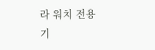라 워치 전용 기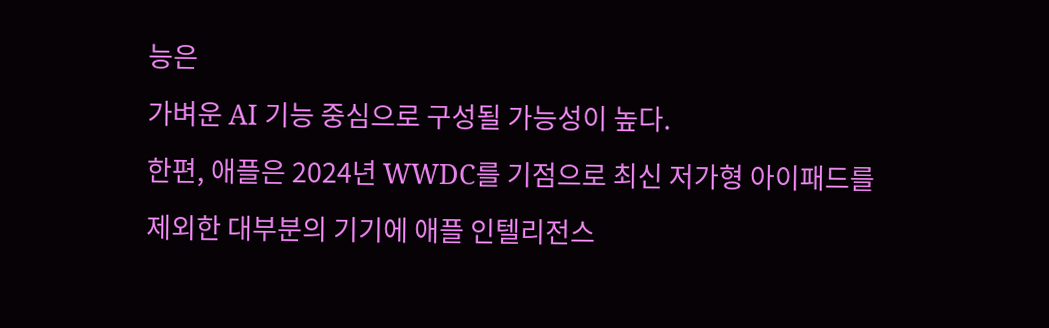능은
가벼운 AI 기능 중심으로 구성될 가능성이 높다.
한편, 애플은 2024년 WWDC를 기점으로 최신 저가형 아이패드를
제외한 대부분의 기기에 애플 인텔리전스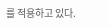를 적용하고 있다.